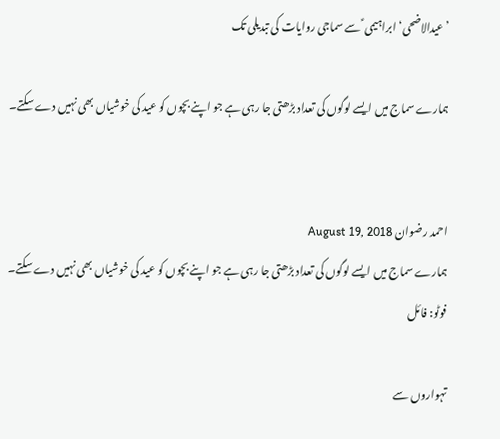’عیدالاضحی‘ ابراہیمی ؑ سے سماجی روایات کی تبدیلی تک

ہمارے سماج میں ایسے لوگوں کی تعداد بڑھتی جا رہی ہے جو اپنے بچوں کو عید کی خوشیاں بھی نہیں دے سکتے۔


احمد رضوان August 19, 2018
ہمارے سماج میں ایسے لوگوں کی تعداد بڑھتی جا رہی ہے جو اپنے بچوں کو عید کی خوشیاں بھی نہیں دے سکتے۔ فوٹو: فائل

تہواروں سے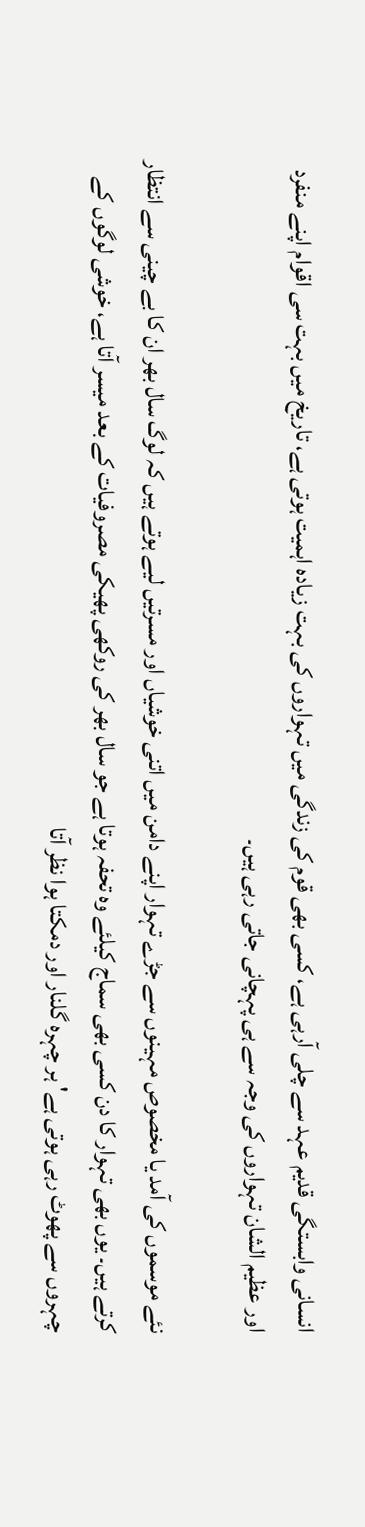انسانی وابستگی قدیم عہد سے چلی آرہی ہے، کسی بھی قوم کی زندگی میں تہواروں کی بہت زیادہ اہمیت ہوتی ہے، تاریخ میں بہت سی اقوام اپنے منفرد اور عظیم الشان تہواروں کی وجہ سے ہی پہچانی جاتی رہی ہیں۔

نئے موسموں کی آمد یا مخصوص مہینوں سے جڑے تہوار اپنے دامن میں اتنی خوشیاں اور مسرتیں لیے ہوتے ہیں کہ لوگ سال بھر ان کا بے چینی سے انتظار کرتے ہیں۔ یوں بھی تہوار کا دن کسی بھی سماج کیلئے وہ تحفہ ہوتا ہے جو سال بھر کی روکھی پھیکی مصروفیات کے بعد میسر آتا ہے، خوشی لوگوں کے چہروں سے پھوٹ رہی ہوتی ہے' ہر چہرہ گلنار اور دمکتا ہوا نظر آتا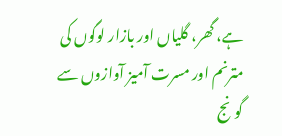ہے، گھر، گلیاں اور بازار لوگوں کی مترنم اور مسرت آمیز آوازوں سے گونج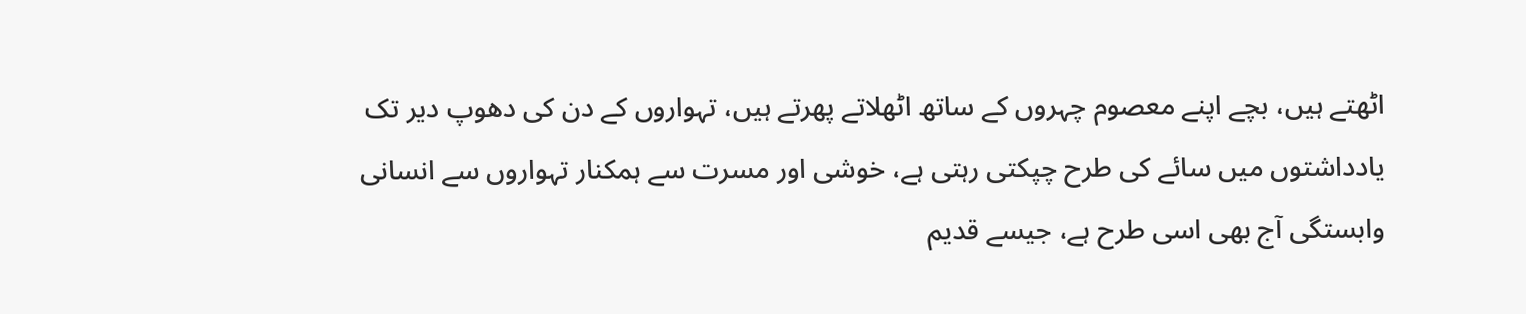اٹھتے ہیں، بچے اپنے معصوم چہروں کے ساتھ اٹھلاتے پھرتے ہیں، تہواروں کے دن کی دھوپ دیر تک یادداشتوں میں سائے کی طرح چپکتی رہتی ہے، خوشی اور مسرت سے ہمکنار تہواروں سے انسانی وابستگی آج بھی اسی طرح ہے، جیسے قدیم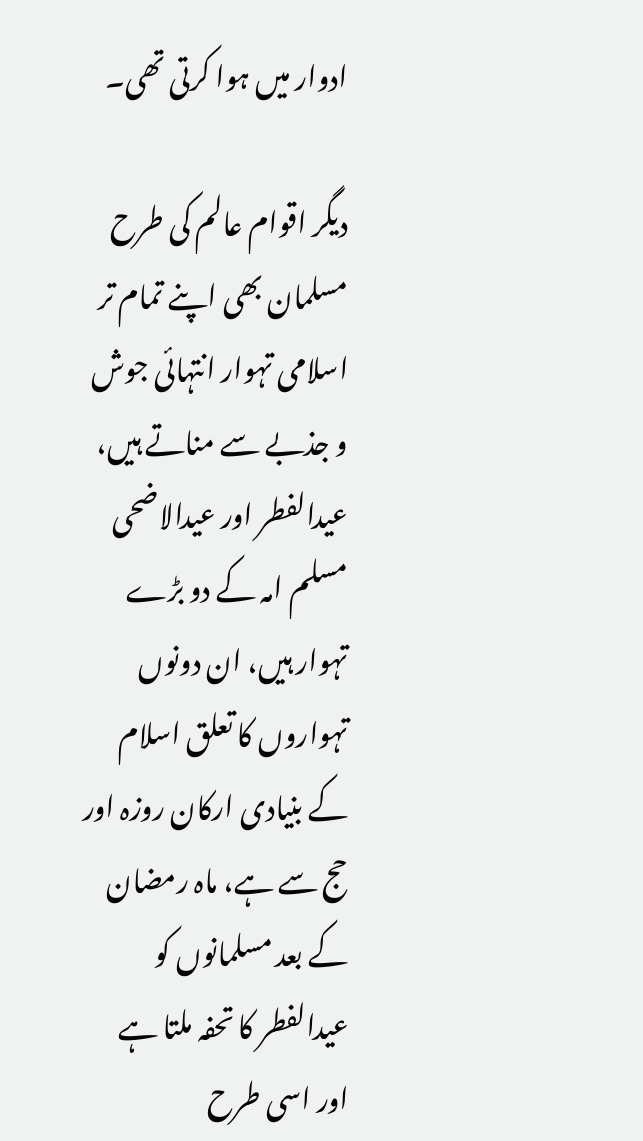ادوار میں ہوا کرتی تھی۔

دیگر اقوام عالم کی طرح مسلمان بھی اپنے تمام تر اسلامی تہوار انتہائی جوش و جذبے سے مناتے ہیں، عیدالفطر اور عیدالاضحی مسلم امہ کے دو بڑے تہوار ہیں، ان دونوں تہواروں کا تعلق اسلام کے بنیادی ارکان روزہ اور حج سے ہے، ماہ رمضان کے بعد مسلمانوں کو عیدالفطر کا تحفہ ملتا ہے اور اسی طرح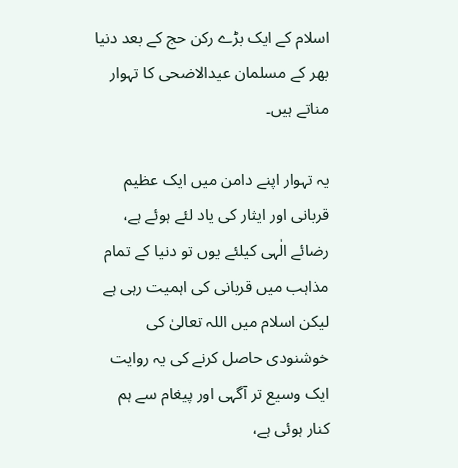اسلام کے ایک بڑے رکن حج کے بعد دنیا بھر کے مسلمان عیدالاضحی کا تہوار مناتے ہیں۔

یہ تہوار اپنے دامن میں ایک عظیم قربانی اور ایثار کی یاد لئے ہوئے ہے، رضائے الٰہی کیلئے یوں تو دنیا کے تمام مذاہب میں قربانی کی اہمیت رہی ہے لیکن اسلام میں اللہ تعالیٰ کی خوشنودی حاصل کرنے کی یہ روایت ایک وسیع تر آگہی اور پیغام سے ہم کنار ہوئی ہے،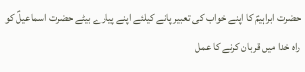حضرت ابراہیمؑ کا اپنے خواب کی تعبیر پانے کیلئے اپنے پیارے بیٹے حضرت اسماعیلؑ کو راہ خدا میں قربان کرنے کا عمل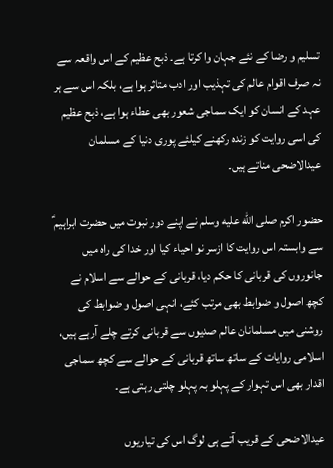تسلیم و رضا کے نئے جہان وا کرتا ہے۔ ذبح عظیم کے اس واقعہ سے نہ صرف اقوام عالم کی تہذیب اور ادب متاثر ہوا ہے، بلکہ اس سے ہر عہد کے انسان کو ایک سماجی شعور بھی عطاء ہوا ہے، ذبح عظیم کی اسی روایت کو زندہ رکھنے کیلئے پوری دنیا کے مسلمان عیدالاضحی مناتے ہیں۔

حضور اکرم صلى الله عليه وسلم نے اپنے دور نبوت میں حضرت ابراہیم ؑ سے وابستہ اس روایت کا ازسر نو احیاء کیا اور خدا کی راہ میں جانوروں کی قربانی کا حکم دیا، قربانی کے حوالے سے اسلام نے کچھ اصول و ضوابط بھی مرتب کئے، انہی اصول و ضوابط کی روشنی میں مسلمانان عالم صدیوں سے قربانی کرتے چلے آرہے ہیں، اسلامی روایات کے ساتھ ساتھ قربانی کے حوالے سے کچھ سماجی اقدار بھی اس تہوار کے پہلو بہ پہلو چلتی رہتی ہے۔

عیدالاضحی کے قریب آتے ہی لوگ اس کی تیاریوں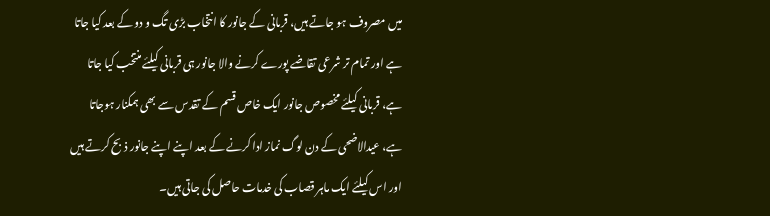میں مصروف ہو جاتے ہیں، قربانی کے جانور کا انتخاب بڑی تگ و دو کے بعد کیا جاتا ہے اور تمام تر شرعی تقاضے پورے کرنے والا جانور ہی قربانی کیلئے منتخب کیا جاتا ہے، قربانی کیلئے مخصوص جانور ایک خاص قسم کے تقدس سے بھی ہمکنار ہوجاتا ہے، عیدالاضحی کے دن لوگ نماز ادا کرنے کے بعد اپنے اپنے جانور ذبح کرتے ہیں اور اس کیلئے ایک ماہر قصاب کی خدمات حاصل کی جاتی ہیں۔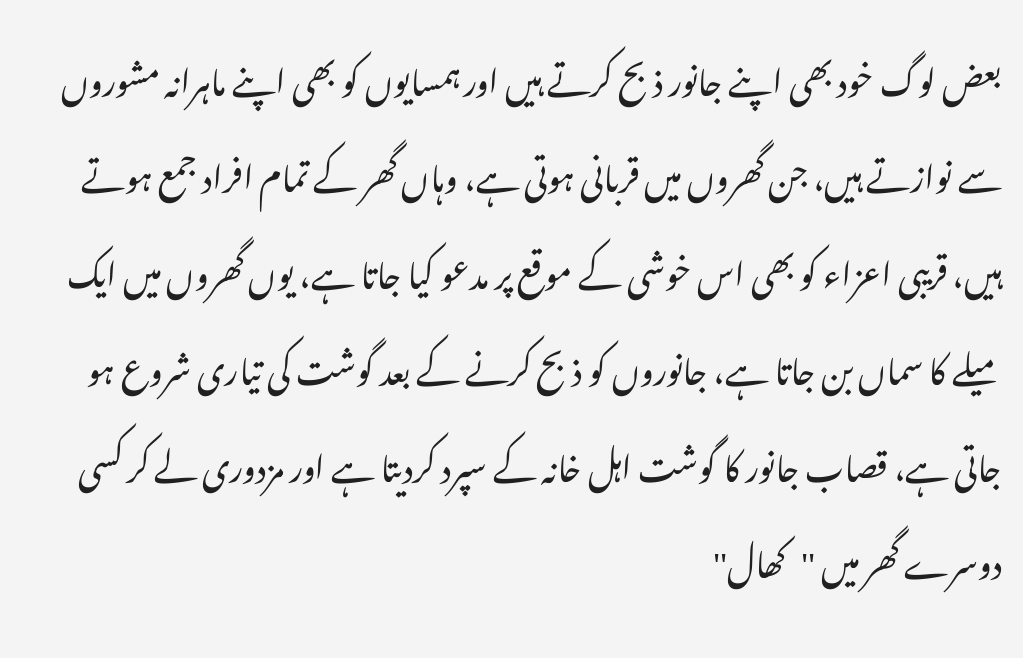بعض لوگ خود بھی اپنے جانور ذبح کرتے ہیں اور ہمسایوں کو بھی اپنے ماہرانہ مشوروں سے نوازتے ہیں، جن گھروں میں قربانی ہوتی ہے، وہاں گھر کے تمام افراد جمع ہوتے ہیں، قریبی اعزاء کو بھی اس خوشی کے موقع پر مدعو کیا جاتا ہے، یوں گھروں میں ایک میلے کا سماں بن جاتا ہے، جانوروں کو ذبح کرنے کے بعد گوشت کی تیاری شروع ہو جاتی ہے، قصاب جانور کا گوشت اہل خانہ کے سپرد کردیتا ہے اور مزدوری لے کر کسی دوسرے گھر میں ''کھال''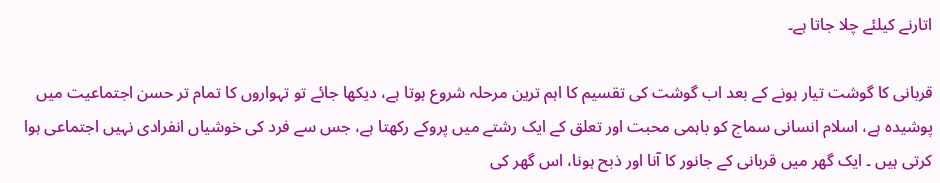اتارنے کیلئے چلا جاتا ہے۔

قربانی کا گوشت تیار ہونے کے بعد اب گوشت کی تقسیم کا اہم ترین مرحلہ شروع ہوتا ہے، دیکھا جائے تو تہواروں کا تمام تر حسن اجتماعیت میں پوشیدہ ہے، اسلام انسانی سماج کو باہمی محبت اور تعلق کے ایک رشتے میں پروکے رکھتا ہے، جس سے فرد کی خوشیاں انفرادی نہیں اجتماعی ہوا کرتی ہیں ۔ ایک گھر میں قربانی کے جانور کا آنا اور ذبح ہونا، اس گھر کی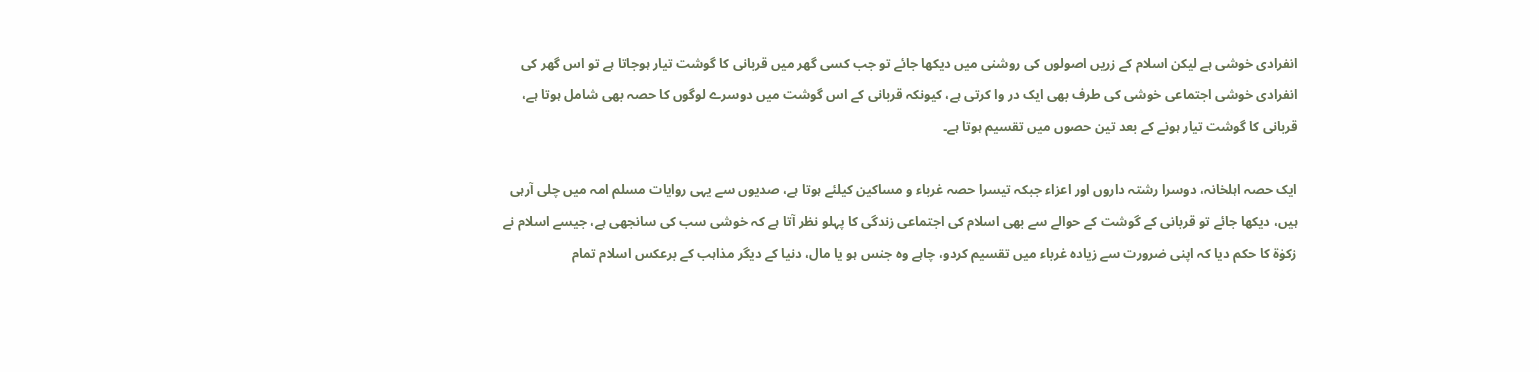انفرادی خوشی ہے لیکن اسلام کے زریں اصولوں کی روشنی میں دیکھا جائے تو جب کسی گھر میں قربانی کا گوشت تیار ہوجاتا ہے تو اس گھر کی انفرادی خوشی اجتماعی خوشی کی طرف بھی ایک در وا کرتی ہے، کیونکہ قربانی کے اس گوشت میں دوسرے لوگوں کا حصہ بھی شامل ہوتا ہے، قربانی کا گوشت تیار ہونے کے بعد تین حصوں میں تقسیم ہوتا ہے۔

ایک حصہ اہلخانہ، دوسرا رشتہ داروں اور اعزاء جبکہ تیسرا حصہ غرباء و مساکین کیلئے ہوتا ہے، صدیوں سے یہی روایات مسلم امہ میں چلی آرہی ہیں، دیکھا جائے تو قربانی کے گوشت کے حوالے سے بھی اسلام کی اجتماعی زندگی کا پہلو نظر آتا ہے کہ خوشی سب کی سانجھی ہے، جیسے اسلام نے زکوٰۃ کا حکم دیا کہ اپنی ضرورت سے زیادہ غرباء میں تقسیم کردو، چاہے وہ جنس ہو یا مال، دنیا کے دیگر مذاہب کے برعکس اسلام تمام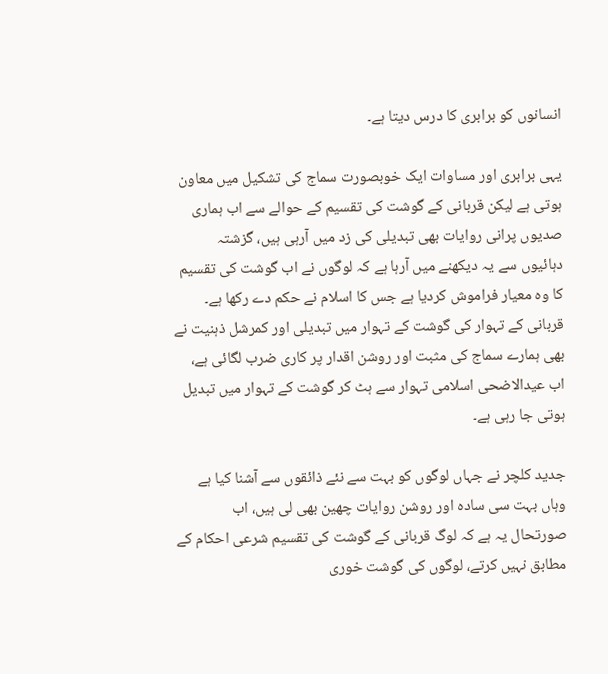انسانوں کو برابری کا درس دیتا ہے۔

یہی برابری اور مساوات ایک خوبصورت سماج کی تشکیل میں معاون ہوتی ہے لیکن قربانی کے گوشت کی تقسیم کے حوالے سے اب ہماری صدیوں پرانی روایات بھی تبدیلی کی زد میں آرہی ہیں، گزشتہ دہائیوں سے یہ دیکھنے میں آرہا ہے کہ لوگوں نے اب گوشت کی تقسیم کا وہ معیار فراموش کردیا ہے جس کا اسلام نے حکم دے رکھا ہے۔ قربانی کے تہوار کی گوشت کے تہوار میں تبدیلی اور کمرشل ذہنیت نے بھی ہمارے سماج کی مثبت اور روشن اقدار پر کاری ضرب لگائی ہے، اب عیدالاضحی اسلامی تہوار سے ہٹ کر گوشت کے تہوار میں تبدیل ہوتی جا رہی ہے۔

جدید کلچر نے جہاں لوگوں کو بہت سے نئے ذائقوں سے آشنا کیا ہے وہاں بہت سی سادہ اور روشن روایات چھین بھی لی ہیں، اب صورتحال یہ ہے کہ لوگ قربانی کے گوشت کی تقسیم شرعی احکام کے مطابق نہیں کرتے، لوگوں کی گوشت خوری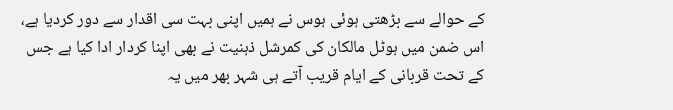کے حوالے سے بڑھتی ہوئی ہوس نے ہمیں اپنی بہت سی اقدار سے دور کردیا ہے، اس ضمن میں ہوٹل مالکان کی کمرشل ذہنیت نے بھی اپنا کردار ادا کیا ہے جس کے تحت قربانی کے ایام قریب آتے ہی شہر بھر میں یہ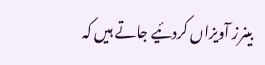بینرز آویزاں کردئیے جاتے ہیں کہ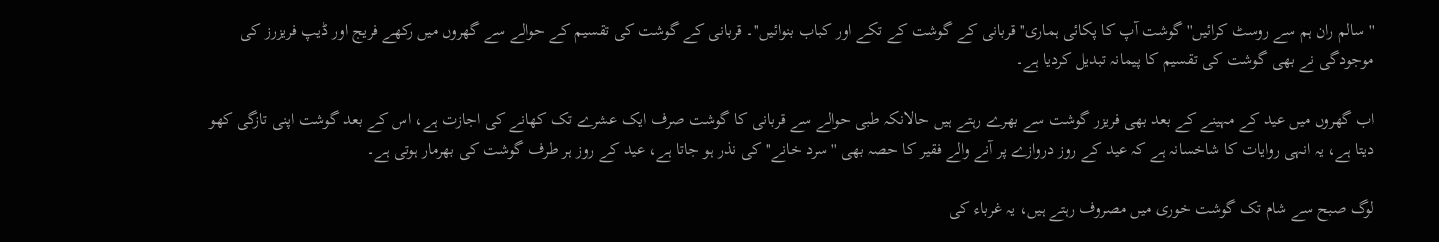''سالم ران ہم سے روسٹ کرائیں'' گوشت آپ کا پکائی ہماری'' قربانی کے گوشت کے تکے اور کباب بنوائیں''۔ قربانی کے گوشت کی تقسیم کے حوالے سے گھروں میں رکھے فریج اور ڈیپ فریزرز کی موجودگی نے بھی گوشت کی تقسیم کا پیمانہ تبدیل کردیا ہے۔

اب گھروں میں عید کے مہینے کے بعد بھی فریزر گوشت سے بھرے رہتے ہیں حالانکہ طبی حوالے سے قربانی کا گوشت صرف ایک عشرے تک کھانے کی اجازت ہے، اس کے بعد گوشت اپنی تازگی کھو دیتا ہے، یہ انہی روایات کا شاخسانہ ہے کہ عید کے روز دروازے پر آنے والے فقیر کا حصہ بھی ''سرد خانے'' کی نذر ہو جاتا ہے، عید کے روز ہر طرف گوشت کی بھرمار ہوتی ہے۔

لوگ صبح سے شام تک گوشت خوری میں مصروف رہتے ہیں، یہ غرباء کی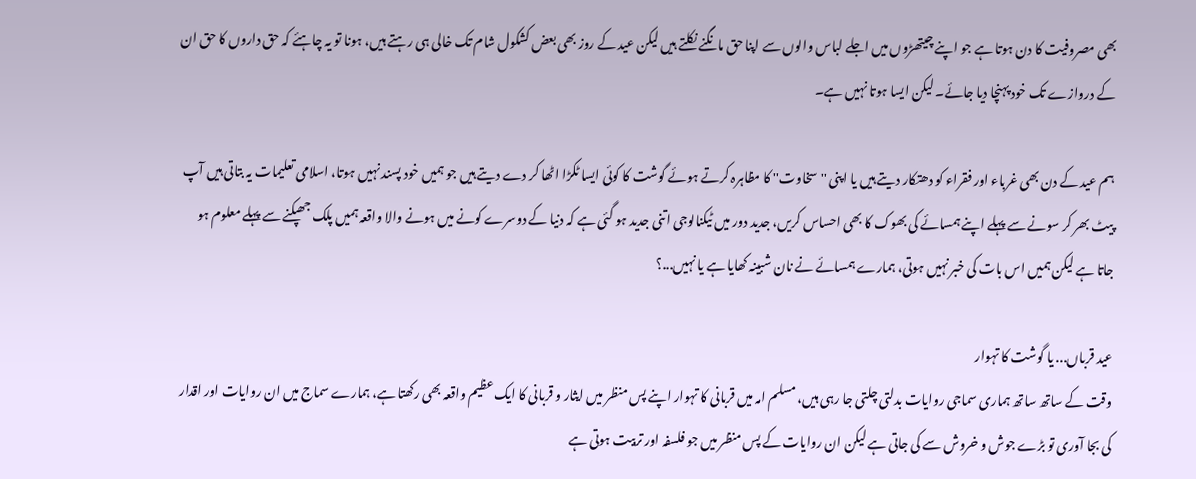بھی مصروفیت کا دن ہوتا ہے جو اپنے چیتھڑوں میں اجلے لباس والوں سے اپنا حق مانگنے نکلتے ہیں لیکن عید کے روز بھی بعض کشکول شام تک خالی ہی رہتے ہیں، ہونا تو یہ چاہئے کہ حق داروں کا حق ان کے دروازے تک خود پہنچا دیا جائے۔ لیکن ایسا ہوتا نہیں ہے۔

ہم عید کے دن بھی غرباء اور فقراء کو دھتکار دیتے ہیں یا اپنی ''سخاوت'' کا مظاہرہ کرتے ہوئے گوشت کا کوئی ایسا ٹکڑا اٹھا کر دے دیتے ہیں جو ہمیں خود پسند نہیں ہوتا، اسلامی تعلیمات یہ بتاتی ہیں آپ پیٹ بھر کر سونے سے پہلے اپنے ہمسائے کی بھوک کا بھی احساس کریں، جدید دور میں ٹیکنالوجی اتنی جدید ہو گئی ہے کہ دنیا کے دوسرے کونے میں ہونے والا واقعہ ہمیں پلک جھپکنے سے پہلے معلوم ہو جاتا ہے لیکن ہمیں اس بات کی خبر نہیں ہوتی، ہمارے ہمسائے نے نان شبینہ کھایا ہے یا نہیں...؟

عید قرباں... یا گوشت کا تہوار
وقت کے ساتھ ساتھ ہماری سماجی روایات بدلتی چلتی جا رہی ہیں، مسلم امہ میں قربانی کا تہوار اپنے پس منظر میں ایثار و قربانی کا ایک عظیم واقعہ بھی رکھتا ہے، ہمارے سماج میں ان روایات اور اقدار کی بجا آوری تو بڑے جوش و خروش سے کی جاتی ہے لیکن ان روایات کے پس منظر میں جو فلسفہ اور تربیت ہوتی ہے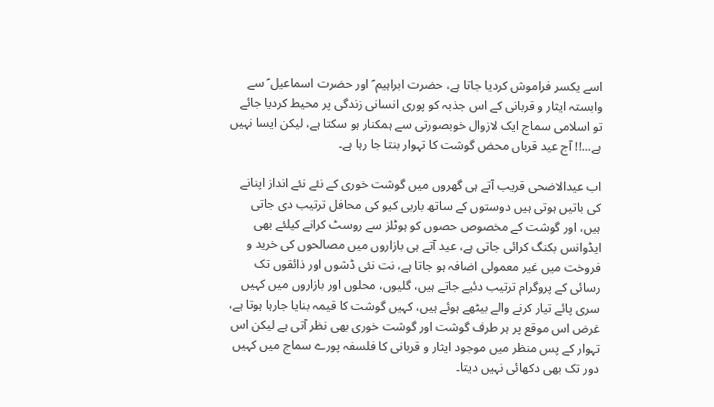اسے یکسر فراموش کردیا جاتا ہے، حضرت ابراہیم ؑ اور حضرت اسماعیل ؑ سے وابستہ ایثار و قربانی کے اس جذبہ کو پوری انسانی زندگی پر محیط کردیا جائے تو اسلامی سماج ایک لازوال خوبصورتی سے ہمکنار ہو سکتا ہے، لیکن ایسا نہیں ہے...!! آج عید قرباں محض گوشت کا تہوار بنتا جا رہا ہے۔

اب عیدالاضحی قریب آتے ہی گھروں میں گوشت خوری کے نئے نئے انداز اپنانے کی باتیں ہوتی ہیں دوستوں کے ساتھ باربی کیو کی محافل ترتیب دی جاتی ہیں، اور گوشت کے مخصوص حصوں کو ہوٹلز سے روسٹ کرانے کیلئے بھی ایڈوانس بکنگ کرائی جاتی ہے، عید آتے ہی بازاروں میں مصالحوں کی خرید و فروخت میں غیر معمولی اضافہ ہو جاتا ہے، نت نئی ڈشوں اور ذائقوں تک رسائی کے پروگرام ترتیب دئیے جاتے ہیں، گلیوں، محلوں اور بازاروں میں کہیں سری پائے تیار کرنے والے بیٹھے ہوئے ہیں، کہیں گوشت کا قیمہ بنایا جارہا ہوتا ہے، غرض اس موقع پر ہر طرف گوشت اور گوشت خوری بھی نظر آتی ہے لیکن اس تہوار کے پس منظر میں موجود ایثار و قربانی کا فلسفہ پورے سماج میں کہیں دور تک بھی دکھائی نہیں دیتا۔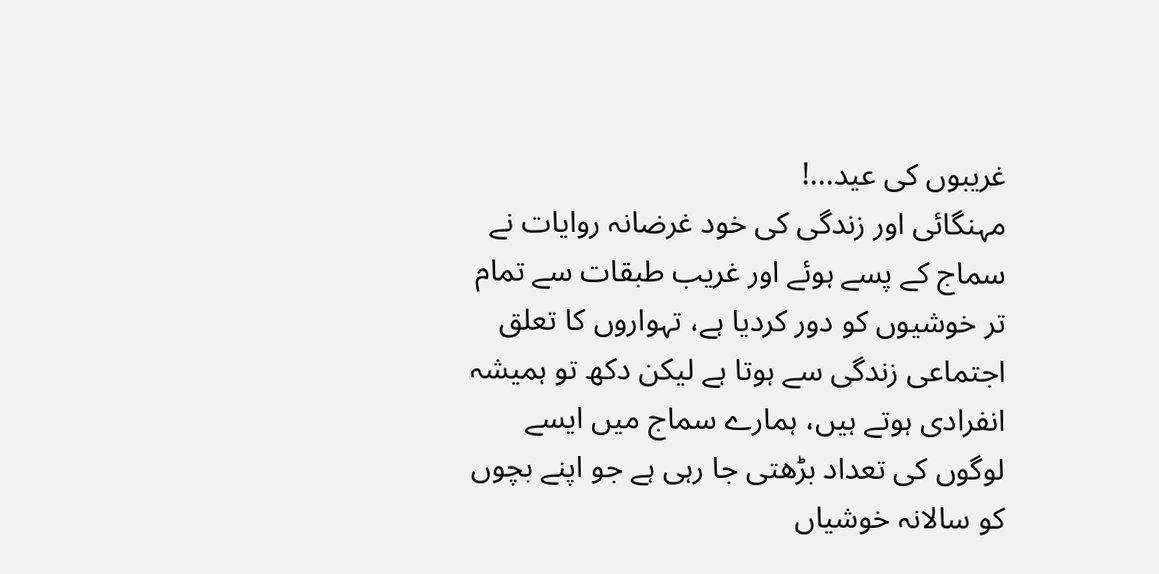غریبوں کی عید...!
مہنگائی اور زندگی کی خود غرضانہ روایات نے سماج کے پسے ہوئے اور غریب طبقات سے تمام تر خوشیوں کو دور کردیا ہے، تہواروں کا تعلق اجتماعی زندگی سے ہوتا ہے لیکن دکھ تو ہمیشہ انفرادی ہوتے ہیں، ہمارے سماج میں ایسے لوگوں کی تعداد بڑھتی جا رہی ہے جو اپنے بچوں کو سالانہ خوشیاں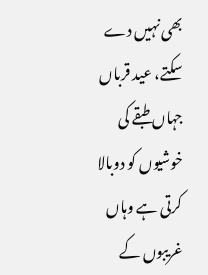بھی نہیں دے سکتے، عید قرباں جہاں طبقے کی خوشیوں کو دوبالا کرتی ہے وہاں غریبوں کے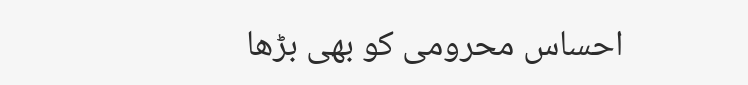احساس محرومی کو بھی بڑھا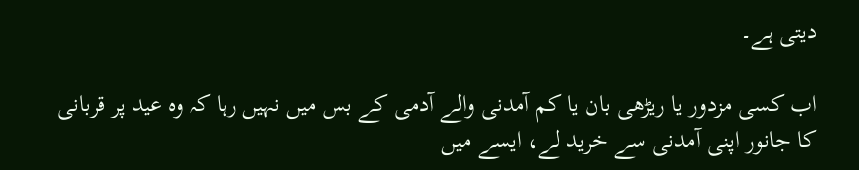دیتی ہے۔

اب کسی مزدور یا ریڑھی بان یا کم آمدنی والے آدمی کے بس میں نہیں رہا کہ وہ عید پر قربانی کا جانور اپنی آمدنی سے خرید لے، ایسے میں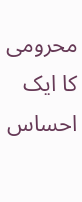محرومی کا ایک احساس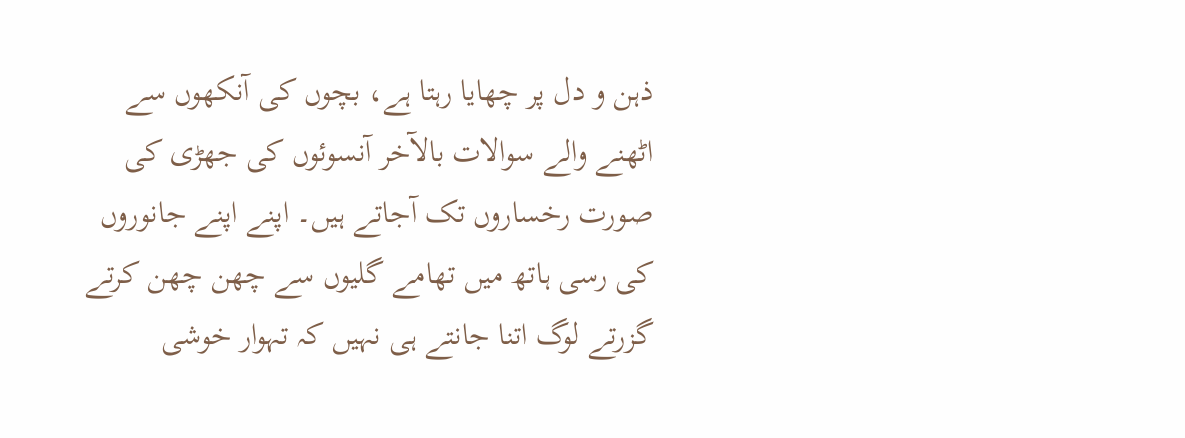ذہن و دل پر چھایا رہتا ہے، بچوں کی آنکھوں سے اٹھنے والے سوالات بالآخر آنسوئوں کی جھڑی کی صورت رخساروں تک آجاتے ہیں۔ اپنے اپنے جانوروں کی رسی ہاتھ میں تھامے گلیوں سے چھن چھن کرتے گزرتے لوگ اتنا جانتے ہی نہیں کہ تہوار خوشی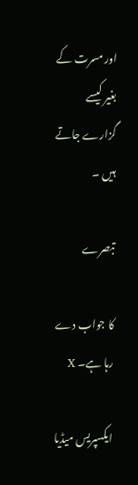اور مسرت کے بغیر کیسے گزارے جاتے ہیں ۔

تبصرے

کا جواب دے رہا ہے۔ X

ایکسپریس میڈیا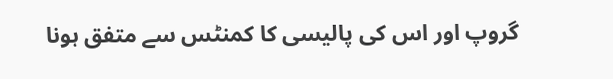گروپ اور اس کی پالیسی کا کمنٹس سے متفق ہونا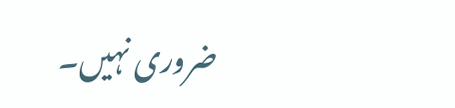ضروری نہیں۔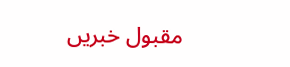مقبول خبریں